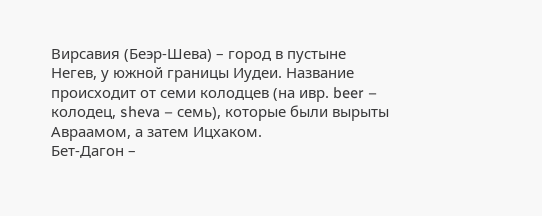Вирсавия (Беэр-Шева) – город в пустыне Негев, у южной границы Иудеи. Название происходит от семи колодцев (на ивр. beer – колодец, sheva – семь), которые были вырыты Авраамом, а затем Ицхаком.
Бет-Дагон –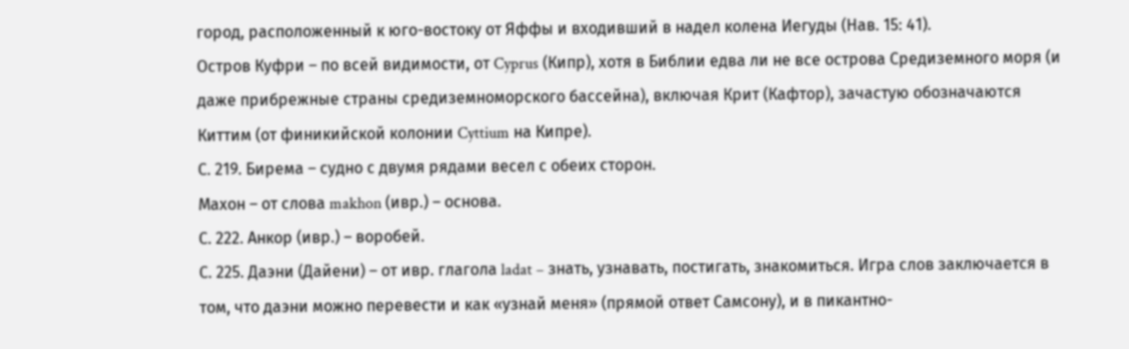город, расположенный к юго-востоку от Яффы и входивший в надел колена Иегуды (Нав. 15: 41).
Остров Куфри – по всей видимости, от Cyprus (Кипр), хотя в Библии едва ли не все острова Средиземного моря (и даже прибрежные страны средиземноморского бассейна), включая Крит (Кафтор), зачастую обозначаются Киттим (от финикийской колонии Cyttium на Кипре).
С. 219. Бирема – судно с двумя рядами весел с обеих сторон.
Махон – от слова makhon (ивр.) – основа.
С. 222. Анкор (ивр.) – воробей.
С. 225. Даэни (Дайени) – от ивр. глагола ladat – знать, узнавать, постигать, знакомиться. Игра слов заключается в том, что даэни можно перевести и как «узнай меня» (прямой ответ Самсону), и в пикантно-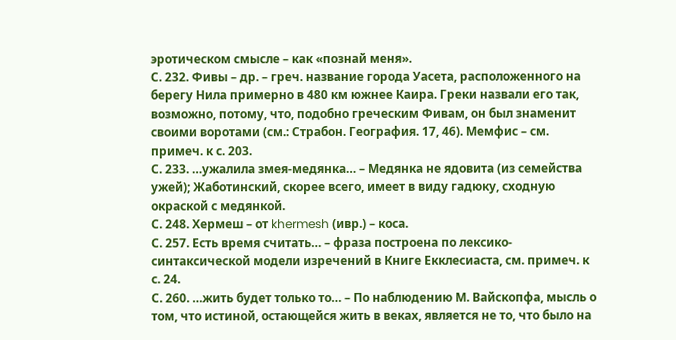эротическом смысле – как «познай меня».
С. 232. Фивы – др. – греч. название города Уасета, расположенного на берегу Нила примерно в 480 км южнее Каира. Греки назвали его так, возможно, потому, что, подобно греческим Фивам, он был знаменит своими воротами (см.: Страбон. География. 17, 46). Мемфис – см. примеч. к с. 203.
С. 233. …ужалила змея-медянка… – Медянка не ядовита (из семейства ужей); Жаботинский, скорее всего, имеет в виду гадюку, сходную окраской с медянкой.
С. 248. Хермеш – от khermesh (ивр.) – коса.
С. 257. Есть время считать… – фраза построена по лексико-синтаксической модели изречений в Книге Екклесиаста, см. примеч. к с. 24.
С. 260. …жить будет только то… – По наблюдению М. Вайскопфа, мысль о том, что истиной, остающейся жить в веках, является не то, что было на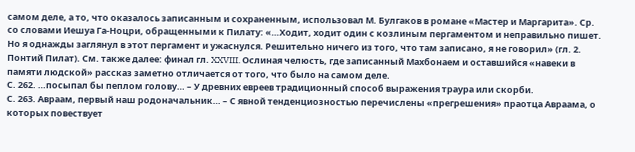самом деле, а то, что оказалось записанным и сохраненным, использовал М. Булгаков в романе «Мастер и Маргарита». Ср. со словами Иешуа Га-Ноцри, обращенными к Пилату: «…Ходит, ходит один с козлиным пергаментом и неправильно пишет. Но я однажды заглянул в этот пергамент и ужаснулся. Решительно ничего из того, что там записано, я не говорил» (гл. 2. Понтий Пилат). См. также далее: финал гл. XXVIII. Ослиная челюсть, где записанный Махбонаем и оставшийся «навеки в памяти людской» рассказ заметно отличается от того, что было на самом деле.
С. 262. …посыпал бы пеплом голову… – У древних евреев традиционный способ выражения траура или скорби.
С. 263. Авраам, первый наш родоначальник… – С явной тенденциозностью перечислены «прегрешения» праотца Авраама, о которых повествует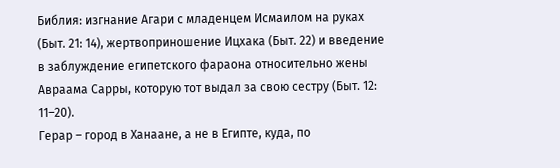Библия: изгнание Агари с младенцем Исмаилом на руках (Быт. 21: 14), жертвоприношение Ицхака (Быт. 22) и введение в заблуждение египетского фараона относительно жены Авраама Сарры, которую тот выдал за свою сестру (Быт. 12: 11–20).
Герар – город в Ханаане, а не в Египте, куда, по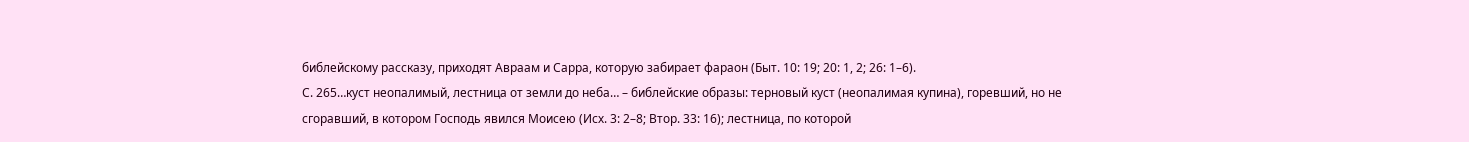библейскому рассказу, приходят Авраам и Сарра, которую забирает фараон (Быт. 10: 19; 20: 1, 2; 26: 1–6).
С. 265…куст неопалимый, лестница от земли до неба… – библейские образы: терновый куст (неопалимая купина), горевший, но не сгоравший, в котором Господь явился Моисею (Исх. 3: 2–8; Втор. 33: 16); лестница, по которой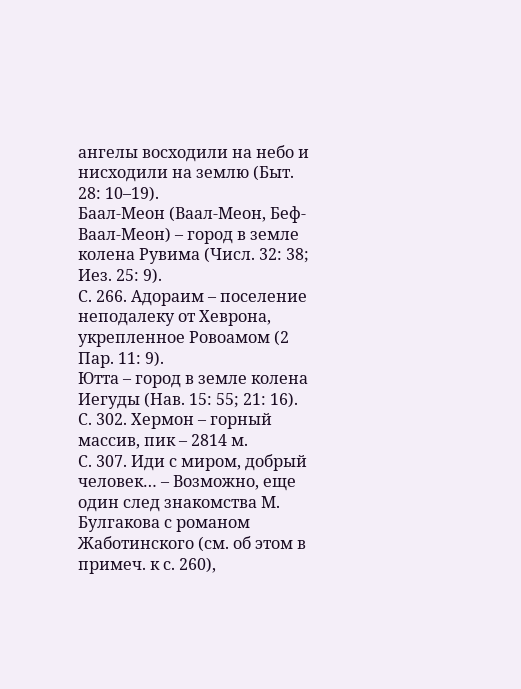ангелы восходили на небо и нисходили на землю (Быт. 28: 10–19).
Баал-Меон (Ваал-Меон, Беф-Ваал-Меон) – город в земле колена Рувима (Числ. 32: 38; Иез. 25: 9).
С. 266. Адораим – поселение неподалеку от Хеврона, укрепленное Ровоамом (2 Пар. 11: 9).
Ютта – город в земле колена Иегуды (Нав. 15: 55; 21: 16).
С. 302. Хермон – горный массив, пик – 2814 м.
С. 307. Иди с миром, добрый человек… – Возможно, еще один след знакомства М. Булгакова с романом Жаботинского (см. об этом в примеч. к с. 260),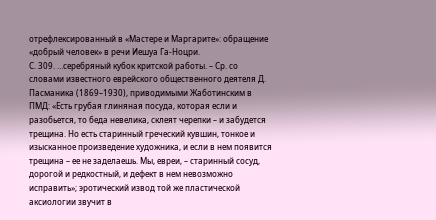отрефлексированный в «Мастере и Маргарите»: обращение «добрый человек» в речи Иешуа Га-Ноцри.
С. 309. …серебряный кубок критской работы. – Ср. со словами известного еврейского общественного деятеля Д. Пасманика (1869–1930), приводимыми Жаботинским в ПМД: «Есть грубая глиняная посуда, которая если и разобьется, то беда невелика, склеят черепки – и забудется трещина. Но есть старинный греческий кувшин, тонкое и изысканное произведение художника, и если в нем появится трещина – ее не заделаешь. Мы, евреи, – старинный сосуд, дорогой и редкостный, и дефект в нем невозможно исправить»; эротический извод той же пластической аксиологии звучит в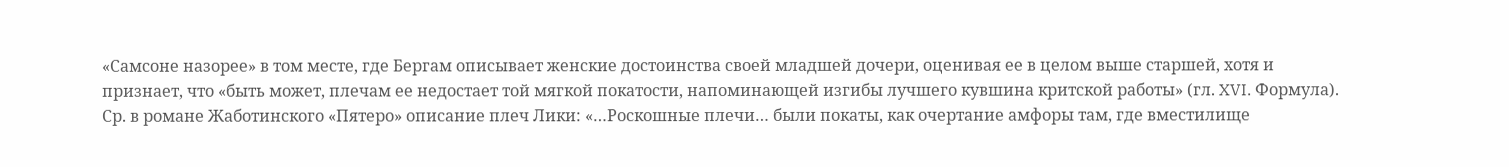«Самсоне назорее» в том месте, где Бергам описывает женские достоинства своей младшей дочери, оценивая ее в целом выше старшей, хотя и признает, что «быть может, плечам ее недостает той мягкой покатости, напоминающей изгибы лучшего кувшина критской работы» (гл. XVI. Формула). Ср. в романе Жаботинского «Пятеро» описание плеч Лики: «…Роскошные плечи… были покаты, как очертание амфоры там, где вместилище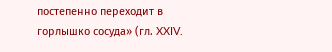постепенно переходит в горлышко сосуда» (гл. XXIV.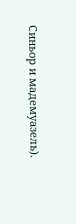Синьор и мадемуазель).